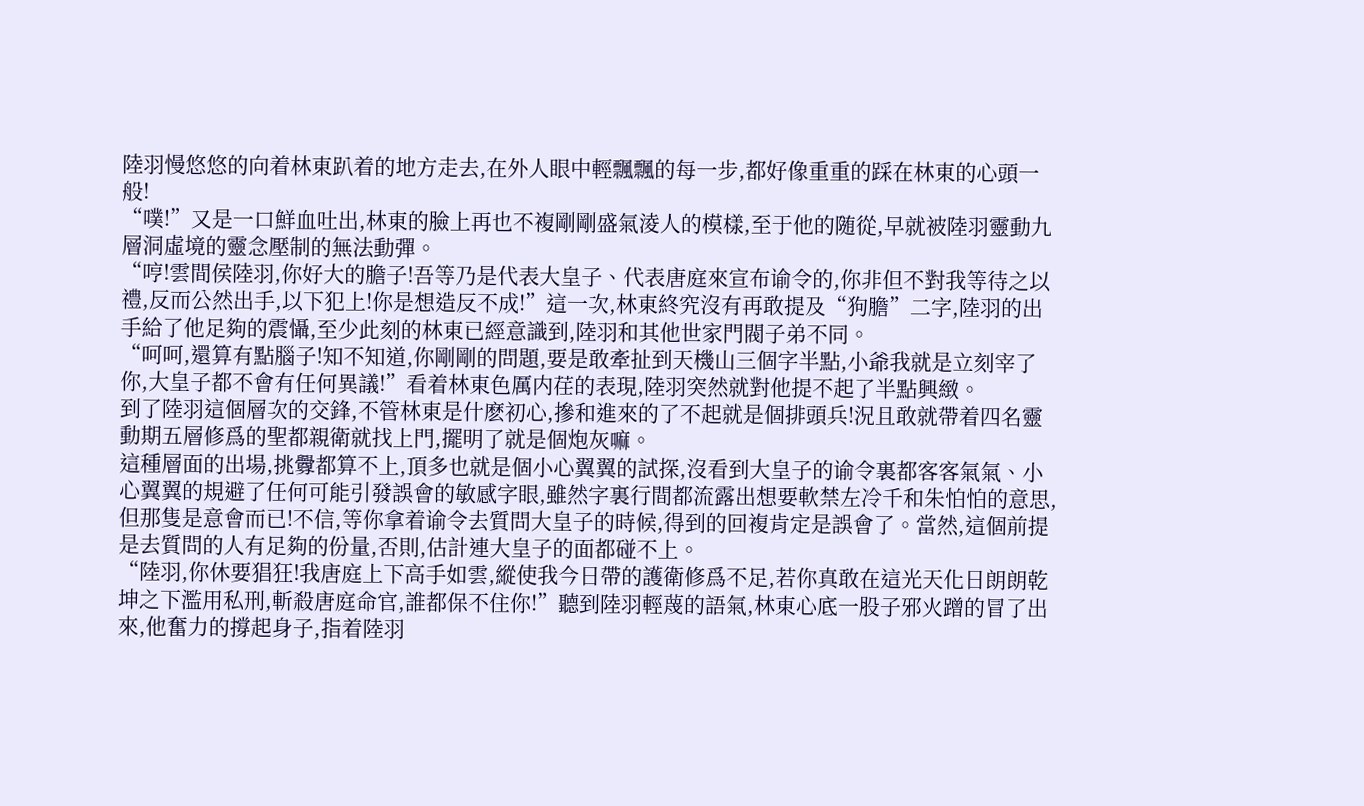陸羽慢悠悠的向着林東趴着的地方走去,在外人眼中輕飄飄的每一步,都好像重重的踩在林東的心頭一般!
“噗!”又是一口鮮血吐出,林東的臉上再也不複剛剛盛氣淩人的模樣,至于他的随從,早就被陸羽靈動九層洞虛境的靈念壓制的無法動彈。
“哼!雲間侯陸羽,你好大的膽子!吾等乃是代表大皇子、代表唐庭來宣布谕令的,你非但不對我等待之以禮,反而公然出手,以下犯上!你是想造反不成!”這一次,林東終究沒有再敢提及“狗膽”二字,陸羽的出手給了他足夠的震懾,至少此刻的林東已經意識到,陸羽和其他世家門閥子弟不同。
“呵呵,還算有點腦子!知不知道,你剛剛的問題,要是敢牽扯到天機山三個字半點,小爺我就是立刻宰了你,大皇子都不會有任何異議!”看着林東色厲内荏的表現,陸羽突然就對他提不起了半點興緻。
到了陸羽這個層次的交鋒,不管林東是什麽初心,摻和進來的了不起就是個排頭兵!況且敢就帶着四名靈動期五層修爲的聖都親衛就找上門,擺明了就是個炮灰嘛。
這種層面的出場,挑釁都算不上,頂多也就是個小心翼翼的試探,沒看到大皇子的谕令裏都客客氣氣、小心翼翼的規避了任何可能引發誤會的敏感字眼,雖然字裏行間都流露出想要軟禁左冷千和朱怕怕的意思,但那隻是意會而已!不信,等你拿着谕令去質問大皇子的時候,得到的回複肯定是誤會了。當然,這個前提是去質問的人有足夠的份量,否則,估計連大皇子的面都碰不上。
“陸羽,你休要猖狂!我唐庭上下高手如雲,縱使我今日帶的護衛修爲不足,若你真敢在這光天化日朗朗乾坤之下濫用私刑,斬殺唐庭命官,誰都保不住你!”聽到陸羽輕蔑的語氣,林東心底一股子邪火蹭的冒了出來,他奮力的撐起身子,指着陸羽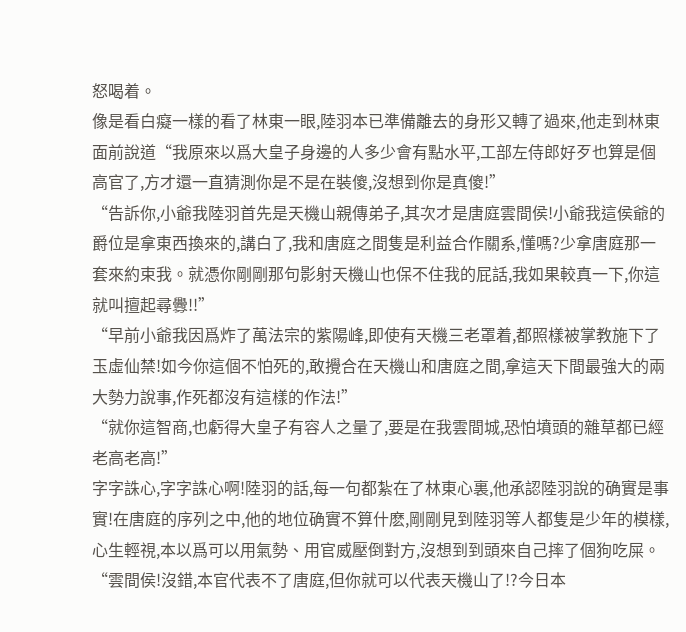怒喝着。
像是看白癡一樣的看了林東一眼,陸羽本已準備離去的身形又轉了過來,他走到林東面前說道“我原來以爲大皇子身邊的人多少會有點水平,工部左侍郎好歹也算是個高官了,方才還一直猜測你是不是在裝傻,沒想到你是真傻!”
“告訴你,小爺我陸羽首先是天機山親傳弟子,其次才是唐庭雲間侯!小爺我這侯爺的爵位是拿東西換來的,講白了,我和唐庭之間隻是利益合作關系,懂嗎?少拿唐庭那一套來約束我。就憑你剛剛那句影射天機山也保不住我的屁話,我如果較真一下,你這就叫擅起尋釁!!”
“早前小爺我因爲炸了萬法宗的紫陽峰,即使有天機三老罩着,都照樣被掌教施下了玉虛仙禁!如今你這個不怕死的,敢攪合在天機山和唐庭之間,拿這天下間最強大的兩大勢力說事,作死都沒有這樣的作法!”
“就你這智商,也虧得大皇子有容人之量了,要是在我雲間城,恐怕墳頭的雜草都已經老高老高!”
字字誅心,字字誅心啊!陸羽的話,每一句都紮在了林東心裏,他承認陸羽說的确實是事實!在唐庭的序列之中,他的地位确實不算什麽,剛剛見到陸羽等人都隻是少年的模樣,心生輕視,本以爲可以用氣勢、用官威壓倒對方,沒想到到頭來自己摔了個狗吃屎。
“雲間侯!沒錯,本官代表不了唐庭,但你就可以代表天機山了!?今日本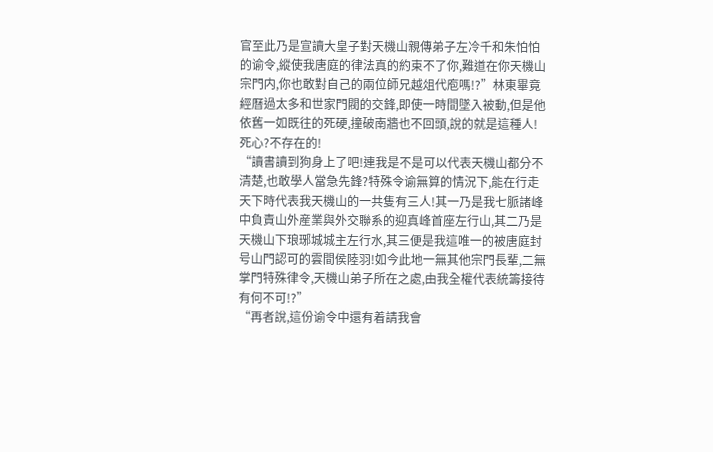官至此乃是宣讀大皇子對天機山親傳弟子左冷千和朱怕怕的谕令,縱使我唐庭的律法真的約束不了你,難道在你天機山宗門内,你也敢對自己的兩位師兄越俎代庖嗎!?”林東畢竟經曆過太多和世家門閥的交鋒,即使一時間墜入被動,但是他依舊一如既往的死硬,撞破南牆也不回頭,說的就是這種人!死心?不存在的!
“讀書讀到狗身上了吧!連我是不是可以代表天機山都分不清楚,也敢學人當急先鋒?特殊令谕無算的情況下,能在行走天下時代表我天機山的一共隻有三人!其一乃是我七脈諸峰中負責山外産業與外交聯系的迎真峰首座左行山,其二乃是天機山下琅琊城城主左行水,其三便是我這唯一的被唐庭封号山門認可的雲間侯陸羽!如今此地一無其他宗門長輩,二無掌門特殊律令,天機山弟子所在之處,由我全權代表統籌接待有何不可!?”
“再者說,這份谕令中還有着請我會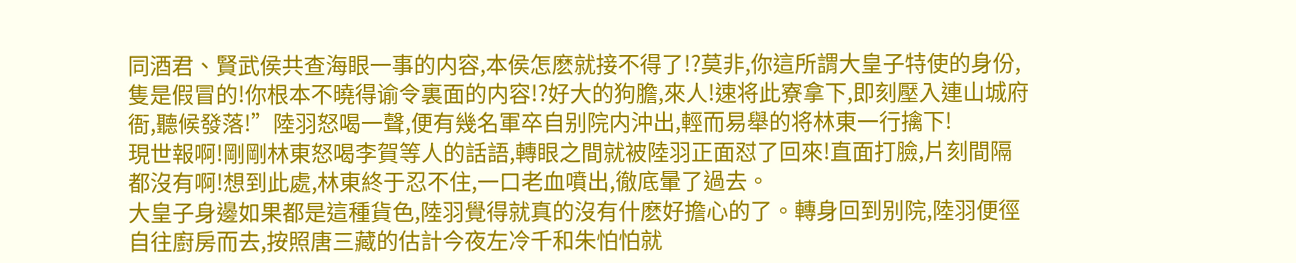同酒君、賢武侯共查海眼一事的内容,本侯怎麽就接不得了!?莫非,你這所謂大皇子特使的身份,隻是假冒的!你根本不曉得谕令裏面的内容!?好大的狗膽,來人!速将此寮拿下,即刻壓入連山城府衙,聽候發落!”陸羽怒喝一聲,便有幾名軍卒自别院内沖出,輕而易舉的将林東一行擒下!
現世報啊!剛剛林東怒喝李賀等人的話語,轉眼之間就被陸羽正面怼了回來!直面打臉,片刻間隔都沒有啊!想到此處,林東終于忍不住,一口老血噴出,徹底暈了過去。
大皇子身邊如果都是這種貨色,陸羽覺得就真的沒有什麽好擔心的了。轉身回到别院,陸羽便徑自往廚房而去,按照唐三藏的估計今夜左冷千和朱怕怕就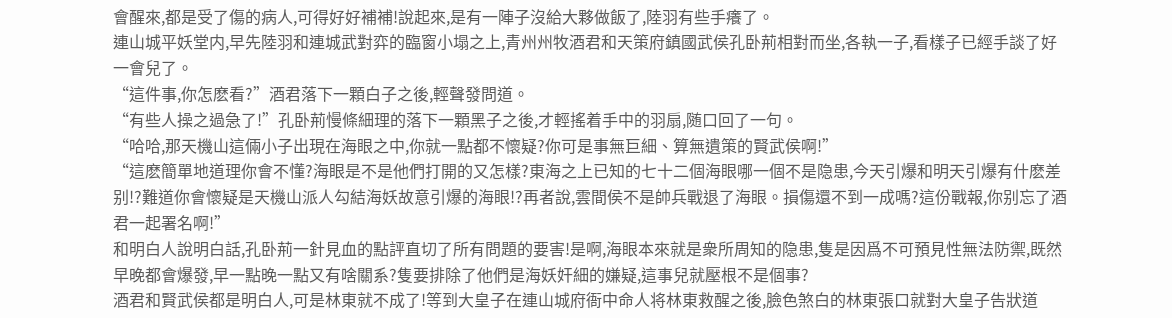會醒來,都是受了傷的病人,可得好好補補!說起來,是有一陣子沒給大夥做飯了,陸羽有些手癢了。
連山城平妖堂内,早先陸羽和連城武對弈的臨窗小塌之上,青州州牧酒君和天策府鎮國武侯孔卧荊相對而坐,各執一子,看樣子已經手談了好一會兒了。
“這件事,你怎麽看?”酒君落下一顆白子之後,輕聲發問道。
“有些人操之過急了!”孔卧荊慢條細理的落下一顆黑子之後,才輕搖着手中的羽扇,随口回了一句。
“哈哈,那天機山這倆小子出現在海眼之中,你就一點都不懷疑?你可是事無巨細、算無遺策的賢武侯啊!”
“這麽簡單地道理你會不懂?海眼是不是他們打開的又怎樣?東海之上已知的七十二個海眼哪一個不是隐患,今天引爆和明天引爆有什麽差别!?難道你會懷疑是天機山派人勾結海妖故意引爆的海眼!?再者說,雲間侯不是帥兵戰退了海眼。損傷還不到一成嗎?這份戰報,你别忘了酒君一起署名啊!”
和明白人說明白話,孔卧荊一針見血的點評直切了所有問題的要害!是啊,海眼本來就是衆所周知的隐患,隻是因爲不可預見性無法防禦,既然早晚都會爆發,早一點晚一點又有啥關系?隻要排除了他們是海妖奸細的嫌疑,這事兒就壓根不是個事?
酒君和賢武侯都是明白人,可是林東就不成了!等到大皇子在連山城府衙中命人将林東救醒之後,臉色煞白的林東張口就對大皇子告狀道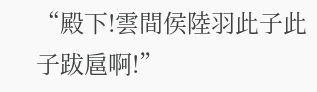“殿下!雲間侯陸羽此子此子跋扈啊!”